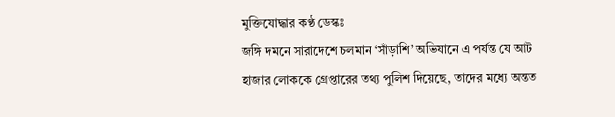মুক্তিযোদ্ধার কণ্ঠ ডেস্কঃ
জঙ্গি দমনে সারাদেশে চলমান ‘সাঁড়াশি’ অভিযানে এ পর্যন্ত যে আট হাজার লোককে গ্রেপ্তারের তথ্য পুলিশ দিয়েছে, তাদের মধ্যে অন্তত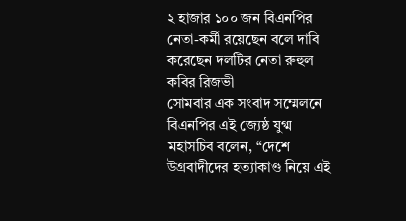২ হাজার ১০০ জন বিএনপির নেতা-কর্মী রয়েছেন বলে দাবি করেছেন দলটির নেতা রুহুল কবির রিজভী
সোমবার এক সংবাদ সম্মেলনে বিএনপির এই জ্যেষ্ঠ যুগ্ম মহাসচিব বলেন, “দেশে উগ্রবাদীদের হত্যাকাণ্ড নিয়ে এই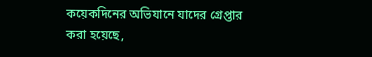কয়েকদিনের অভিযানে যাদের গ্রেপ্তার করা হয়েছে,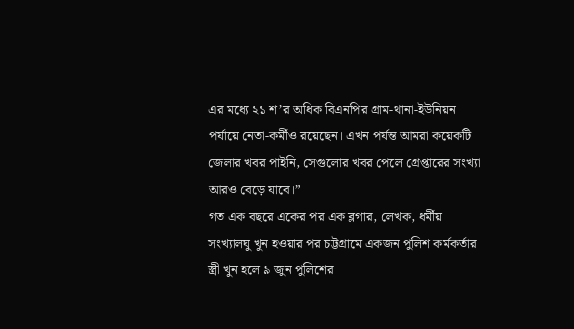এর মধ্যে ২১ শ’র অধিক বিএনপির গ্রাম-থানা-ইউনিয়ন পর্যায়ে নেতা-কর্মীও রয়েছেন। এখন পর্যন্ত আমরা কয়েকটি জেলার খবর পাইনি, সেগুলোর খবর পেলে গ্রেপ্তারের সংখ্যা আরও বেড়ে যাবে।”
গত এক বছরে একের পর এক ব্লগার, লেখক, ধর্মীয় সংখ্যালঘু খুন হওয়ার পর চট্টগ্রামে একজন পুলিশ কর্মকর্তার স্ত্রী খুন হলে ৯ জুন পুলিশের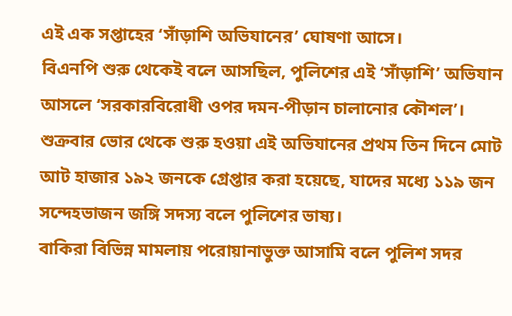এই এক সপ্তাহের ‘সাঁড়াশি অভিযানের’ ঘোষণা আসে।
বিএনপি শুরু থেকেই বলে আসছিল, পুলিশের এই ‘সাঁড়াশি’ অভিযান আসলে ‘সরকারবিরোধী ওপর দমন-পীড়ান চালানোর কৌশল’।
শুক্রবার ভোর থেকে শুরু হওয়া এই অভিযানের প্রথম তিন দিনে মোট আট হাজার ১৯২ জনকে গ্রেপ্তার করা হয়েছে, যাদের মধ্যে ১১৯ জন সন্দেহভাজন জঙ্গি সদস্য বলে পুলিশের ভাষ্য।
বাকিরা বিভিন্ন মামলায় পরোয়ানাভুক্ত আসামি বলে পুলিশ সদর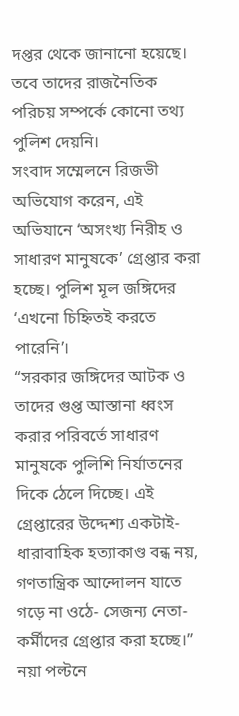দপ্তর থেকে জানানো হয়েছে। তবে তাদের রাজনৈতিক পরিচয় সম্পর্কে কোনো তথ্য পুলিশ দেয়নি।
সংবাদ সম্মেলনে রিজভী অভিযোগ করেন, এই অভিযানে ‘অসংখ্য নিরীহ ও সাধারণ মানুষকে’ গ্রেপ্তার করা হচ্ছে। পুলিশ মূল জঙ্গিদের ‘এখনো চিহ্নিতই করতে পারেনি’।
“সরকার জঙ্গিদের আটক ও তাদের গুপ্ত আস্তানা ধ্বংস করার পরিবর্তে সাধারণ মানুষকে পুলিশি নির্যাতনের দিকে ঠেলে দিচ্ছে। এই গ্রেপ্তারের উদ্দেশ্য একটাই- ধারাবাহিক হত্যাকাণ্ড বন্ধ নয়, গণতান্ত্রিক আন্দোলন যাতে গড়ে না ওঠে- সেজন্য নেতা-কর্মীদের গ্রেপ্তার করা হচ্ছে।”
নয়া পল্টনে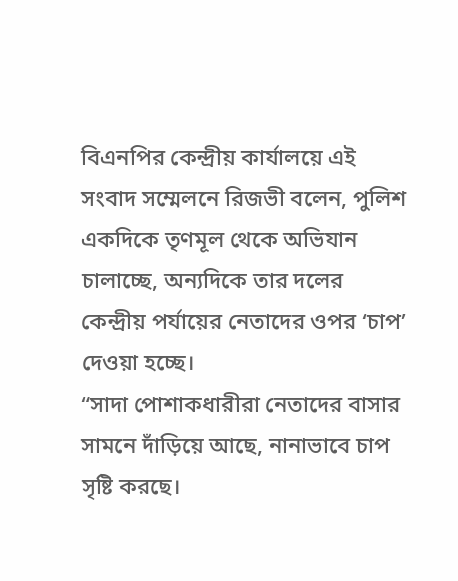বিএনপির কেন্দ্রীয় কার্যালয়ে এই সংবাদ সম্মেলনে রিজভী বলেন, পুলিশ একদিকে তৃণমূল থেকে অভিযান চালাচ্ছে, অন্যদিকে তার দলের কেন্দ্রীয় পর্যায়ের নেতাদের ওপর ‘চাপ’ দেওয়া হচ্ছে।
“সাদা পোশাকধারীরা নেতাদের বাসার সামনে দাঁড়িয়ে আছে, নানাভাবে চাপ সৃষ্টি করছে।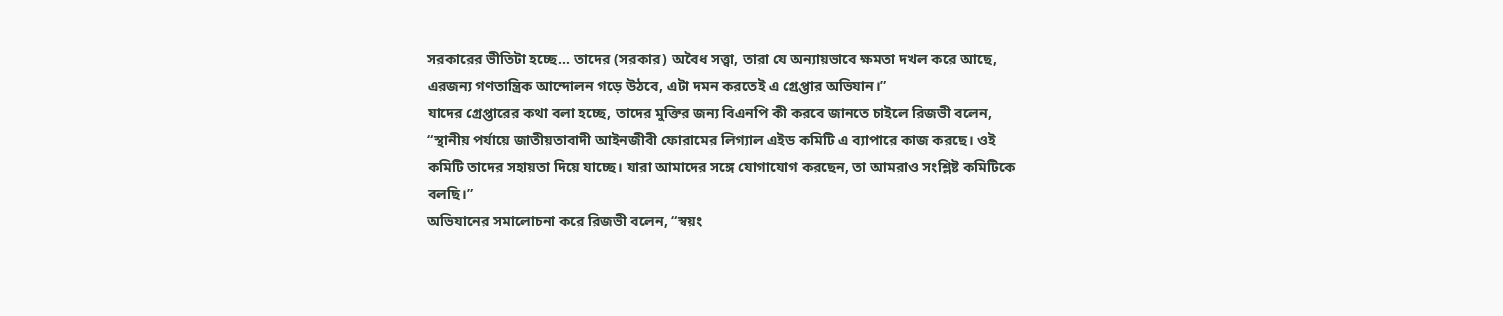সরকারের ভীতিটা হচ্ছে… তাদের (সরকার) অবৈধ সত্ত্বা, তারা যে অন্যায়ভাবে ক্ষমতা দখল করে আছে, এরজন্য গণতান্ত্রিক আন্দোলন গড়ে উঠবে, এটা দমন করতেই এ গ্রেপ্তার অভিযান।”
যাদের গ্রেপ্তারের কথা বলা হচ্ছে, তাদের মুক্তির জন্য বিএনপি কী করবে জানতে চাইলে রিজভী বলেন, “স্থানীয় পর্যায়ে জাতীয়তাবাদী আইনজীবী ফোরামের লিগ্যাল এইড কমিটি এ ব্যাপারে কাজ করছে। ওই কমিটি তাদের সহায়তা দিয়ে যাচ্ছে। যারা আমাদের সঙ্গে যোগাযোগ করছেন, তা আমরাও সংশ্লিষ্ট কমিটিকে বলছি।”
অভিযানের সমালোচনা করে রিজভী বলেন, “স্বয়ং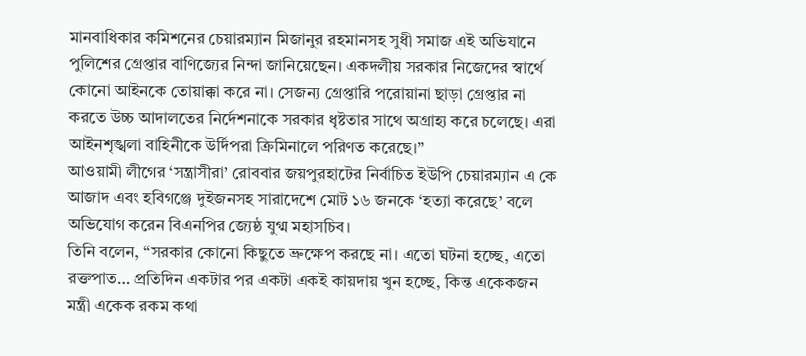মানবাধিকার কমিশনের চেয়ারম্যান মিজানুর রহমানসহ সুধী সমাজ এই অভিযানে পুলিশের গ্রেপ্তার বাণিজ্যের নিন্দা জানিয়েছেন। একদলীয় সরকার নিজেদের স্বার্থে কোনো আইনকে তোয়াক্কা করে না। সেজন্য গ্রেপ্তারি পরোয়ানা ছাড়া গ্রেপ্তার না করতে উচ্চ আদালতের নির্দেশনাকে সরকার ধৃষ্টতার সাথে অগ্রাহ্য করে চলেছে। এরা আইনশৃঙ্খলা বাহিনীকে উর্দিপরা ক্রিমিনালে পরিণত করেছে।”
আওয়ামী লীগের ‘সন্ত্রাসীরা’ রোববার জয়পুরহাটের নির্বাচিত ইউপি চেয়ারম্যান এ কে আজাদ এবং হবিগঞ্জে দুইজনসহ সারাদেশে মোট ১৬ জনকে ‘হত্যা করেছে’ বলে অভিযোগ করেন বিএনপির জ্যেষ্ঠ যুগ্ম মহাসচিব।
তিনি বলেন, “সরকার কোনো কিছুতে ভ্রুক্ষেপ করছে না। এতো ঘটনা হচ্ছে, এতো রক্তপাত… প্রতিদিন একটার পর একটা একই কায়দায় খুন হচ্ছে, কিন্ত একেকজন মন্ত্রী একেক রকম কথা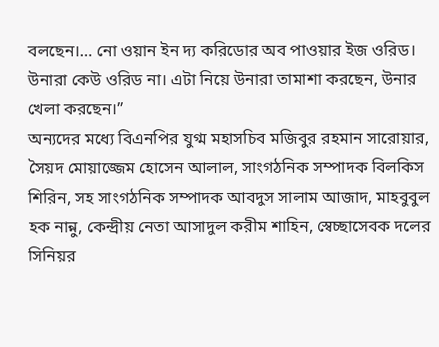বলছেন।… নো ওয়ান ইন দ্য করিডোর অব পাওয়ার ইজ ওরিড। উনারা কেউ ওরিড না। এটা নিয়ে উনারা তামাশা করছেন, উনার খেলা করছেন।”
অন্যদের মধ্যে বিএনপির যুগ্ম মহাসচিব মজিবুর রহমান সারোয়ার, সৈয়দ মোয়াজ্জেম হোসেন আলাল, সাংগঠনিক সম্পাদক বিলকিস শিরিন, সহ সাংগঠনিক সম্পাদক আবদুস সালাম আজাদ, মাহবুবুল হক নান্নু, কেন্দ্রীয় নেতা আসাদুল করীম শাহিন, স্বেচ্ছাসেবক দলের সিনিয়র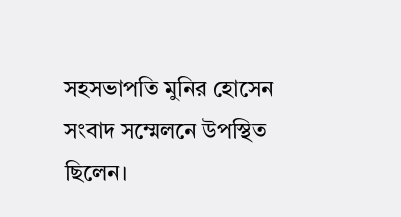সহসভাপতি মুনির হোসেন সংবাদ সম্মেলনে উপস্থিত ছিলেন।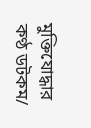মুক্তিযোদ্ধার কণ্ঠ ডটকম/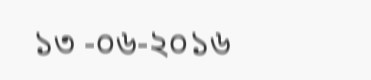১৩ -০৬-২০১৬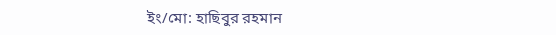ইং/মো: হাছিবুর রহমান